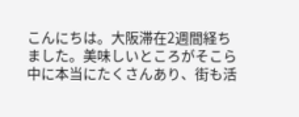こんにちは。大阪滞在2週間経ちました。美味しいところがそこら中に本当にたくさんあり、街も活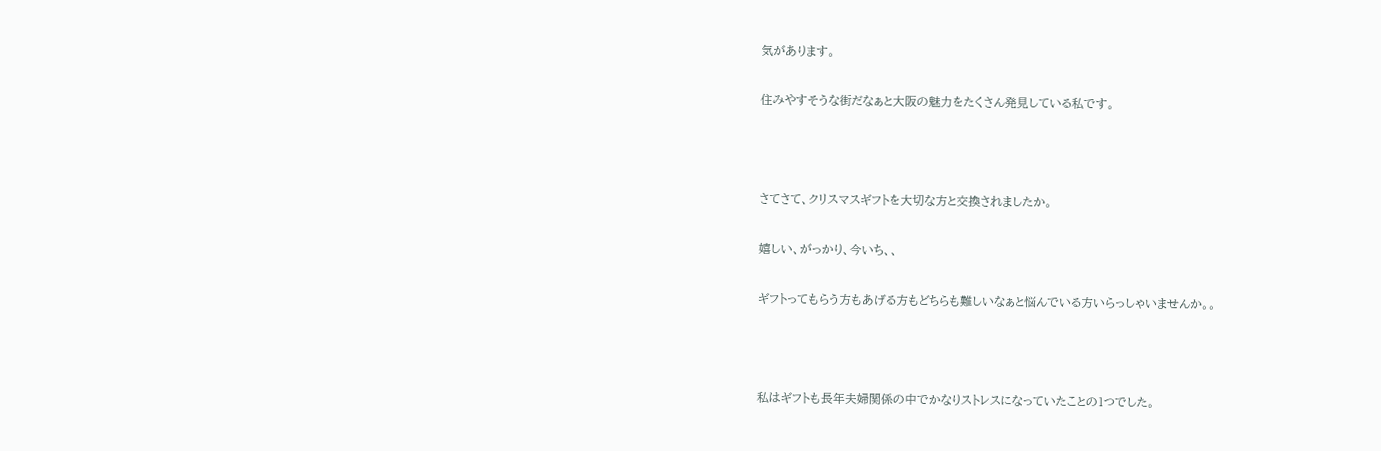気があります。

住みやすそうな街だなぁと大阪の魅力をたくさん発見している私です。



さてさて、クリスマスギフトを大切な方と交換されましたか。

嬉しい、がっかり、今いち、、

ギフトってもらう方もあげる方もどちらも難しいなぁと悩んでいる方いらっしゃいませんか。。



私はギフトも長年夫婦関係の中でかなりストレスになっていたことの1つでした。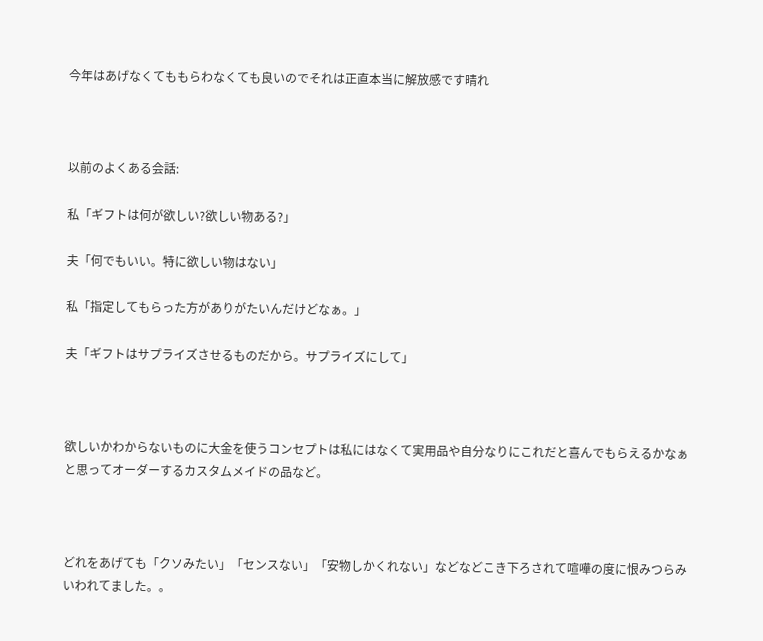今年はあげなくてももらわなくても良いのでそれは正直本当に解放感です晴れ



以前のよくある会話:

私「ギフトは何が欲しい?欲しい物ある?」

夫「何でもいい。特に欲しい物はない」

私「指定してもらった方がありがたいんだけどなぁ。」

夫「ギフトはサプライズさせるものだから。サプライズにして」



欲しいかわからないものに大金を使うコンセプトは私にはなくて実用品や自分なりにこれだと喜んでもらえるかなぁと思ってオーダーするカスタムメイドの品など。



どれをあげても「クソみたい」「センスない」「安物しかくれない」などなどこき下ろされて喧嘩の度に恨みつらみいわれてました。。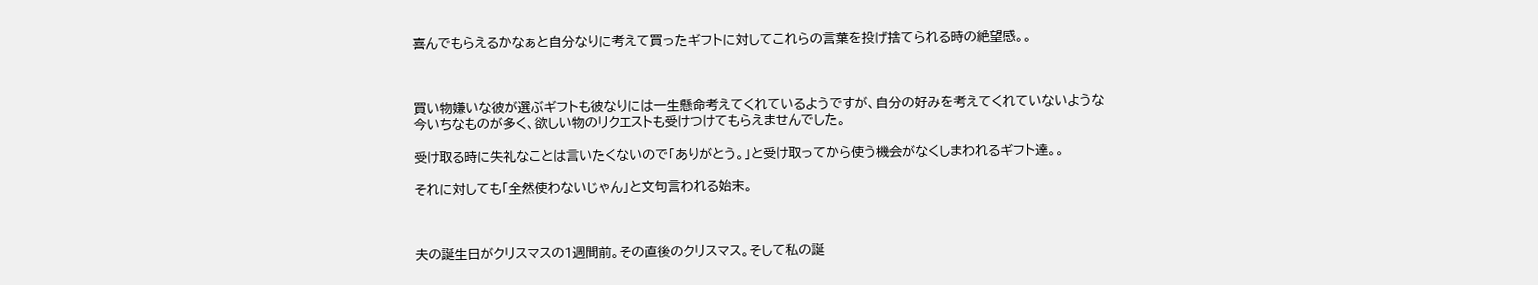喜んでもらえるかなぁと自分なりに考えて買ったギフトに対してこれらの言葉を投げ捨てられる時の絶望感。。



買い物嫌いな彼が選ぶギフトも彼なりには一生懸命考えてくれているようですが、自分の好みを考えてくれていないような今いちなものが多く、欲しい物のリクエストも受けつけてもらえませんでした。

受け取る時に失礼なことは言いたくないので「ありがとう。」と受け取ってから使う機会がなくしまわれるギフト達。。

それに対しても「全然使わないじゃん」と文句言われる始末。



夫の誕生日がクリスマスの1週間前。その直後のクリスマス。そして私の誕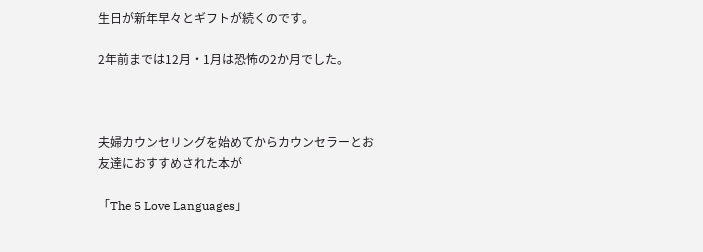生日が新年早々とギフトが続くのです。

2年前までは12月・1月は恐怖の2か月でした。



夫婦カウンセリングを始めてからカウンセラーとお友達におすすめされた本が

「The 5 Love Languages」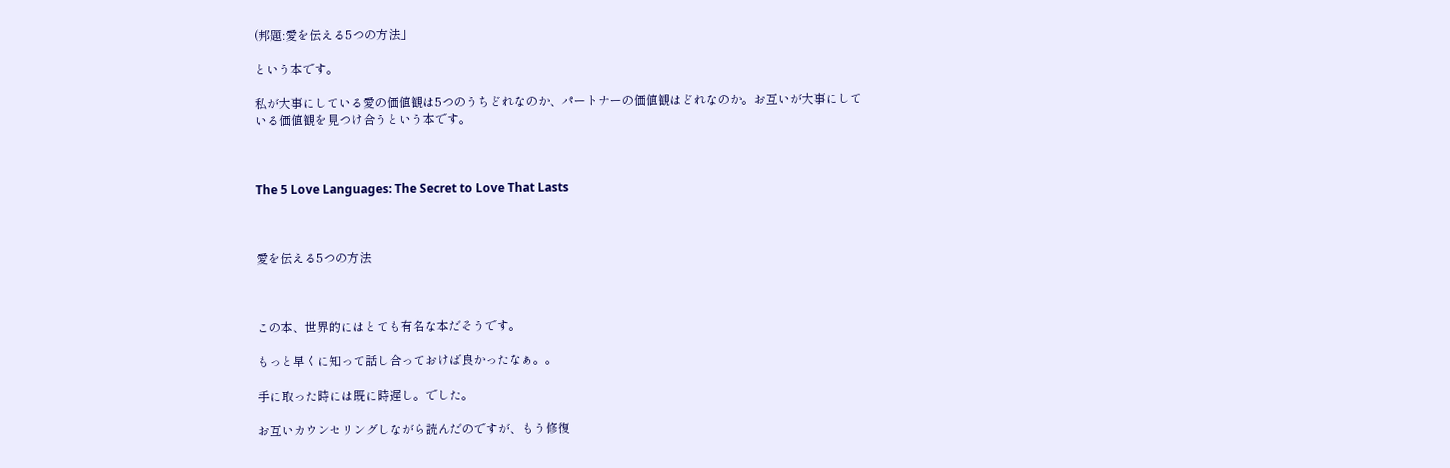(邦題:愛を伝える5つの方法」

という本です。

私が大事にしている愛の価値観は5つのうちどれなのか、パートナーの価値観はどれなのか。お互いが大事にしている価値観を見つけ合うという本です。



The 5 Love Languages: The Secret to Love That Lasts



愛を伝える5つの方法



この本、世界的にはとても有名な本だそうです。

もっと早くに知って話し合っておけば良かったなぁ。。

手に取った時には既に時遅し。でした。

お互いカウンセリングしながら読んだのですが、もう修復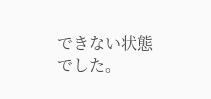できない状態でした。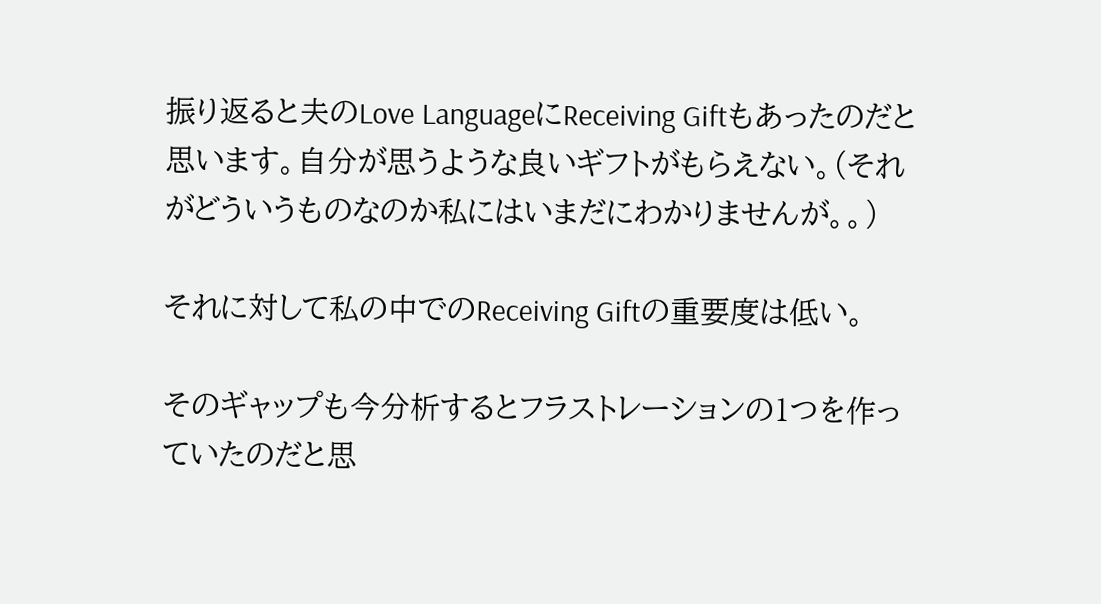振り返ると夫のLove LanguageにReceiving Giftもあったのだと思います。自分が思うような良いギフトがもらえない。(それがどういうものなのか私にはいまだにわかりませんが。。)

それに対して私の中でのReceiving Giftの重要度は低い。

そのギャップも今分析するとフラストレーションの1つを作っていたのだと思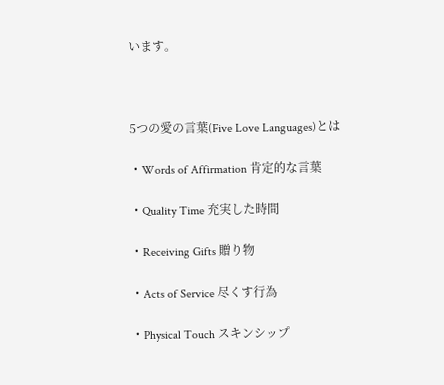います。



5つの愛の言葉(Five Love Languages)とは

・Words of Affirmation 肯定的な言葉

・Quality Time 充実した時間

・Receiving Gifts 贈り物

・Acts of Service 尽くす行為

・Physical Touch スキンシップ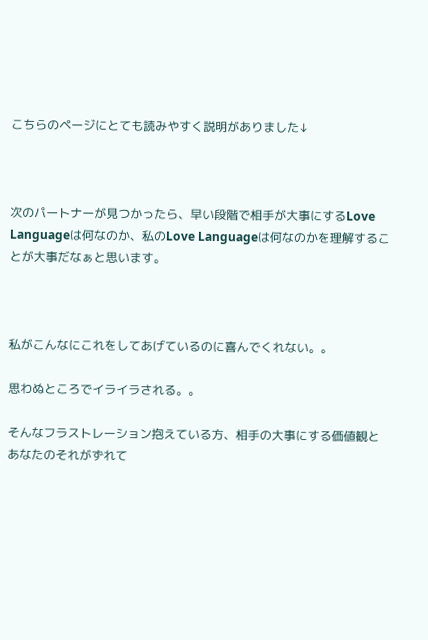こちらのページにとても読みやすく説明がありました↓



次のパートナーが見つかったら、早い段階で相手が大事にするLove Languageは何なのか、私のLove Languageは何なのかを理解することが大事だなぁと思います。



私がこんなにこれをしてあげているのに喜んでくれない。。

思わぬところでイライラされる。。

そんなフラストレーション抱えている方、相手の大事にする価値観とあなたのそれがずれて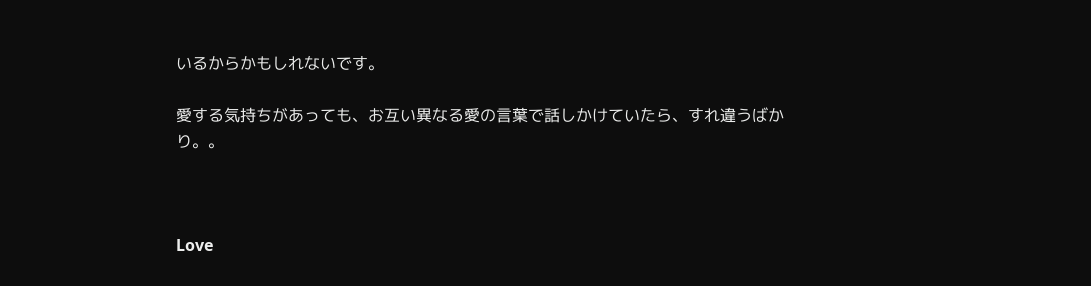いるからかもしれないです。

愛する気持ちがあっても、お互い異なる愛の言葉で話しかけていたら、すれ違うばかり。。



Love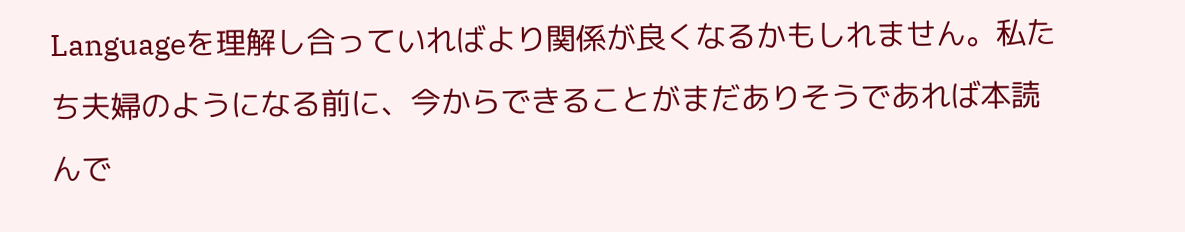Languageを理解し合っていればより関係が良くなるかもしれません。私たち夫婦のようになる前に、今からできることがまだありそうであれば本読んで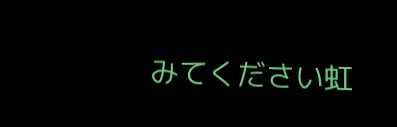みてください虹